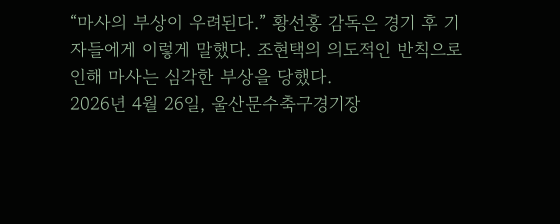“마사의 부상이 우려된다.” 황선홍 감독은 경기 후 기자들에게 이렇게 말했다. 조현택의 의도적인 반칙으로 인해 마사는 심각한 부상을 당했다.
2026년 4월 26일, 울산문수축구경기장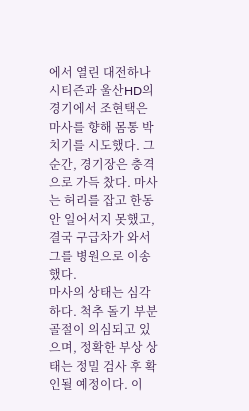에서 열린 대전하나시티즌과 울산HD의 경기에서 조현택은 마사를 향해 몸통 박치기를 시도했다. 그 순간, 경기장은 충격으로 가득 찼다. 마사는 허리를 잡고 한동안 일어서지 못했고, 결국 구급차가 와서 그를 병원으로 이송했다.
마사의 상태는 심각하다. 척추 돌기 부분 골절이 의심되고 있으며, 정확한 부상 상태는 정밀 검사 후 확인될 예정이다. 이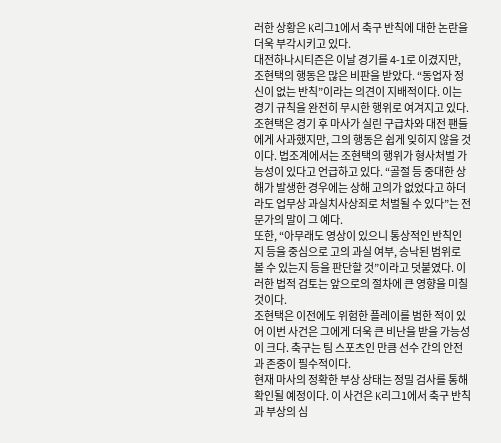러한 상황은 K리그1에서 축구 반칙에 대한 논란을 더욱 부각시키고 있다.
대전하나시티즌은 이날 경기를 4-1로 이겼지만, 조현택의 행동은 많은 비판을 받았다. “동업자 정신이 없는 반칙”이라는 의견이 지배적이다. 이는 경기 규칙을 완전히 무시한 행위로 여겨지고 있다.
조현택은 경기 후 마사가 실린 구급차와 대전 팬들에게 사과했지만, 그의 행동은 쉽게 잊히지 않을 것이다. 법조계에서는 조현택의 행위가 형사처벌 가능성이 있다고 언급하고 있다. “골절 등 중대한 상해가 발생한 경우에는 상해 고의가 없었다고 하더라도 업무상 과실치사상죄로 처벌될 수 있다”는 전문가의 말이 그 예다.
또한, “아무래도 영상이 있으니 통상적인 반칙인지 등을 중심으로 고의 과실 여부, 승낙된 범위로 볼 수 있는지 등을 판단할 것”이라고 덧붙였다. 이러한 법적 검토는 앞으로의 절차에 큰 영향을 미칠 것이다.
조현택은 이전에도 위험한 플레이를 범한 적이 있어 이번 사건은 그에게 더욱 큰 비난을 받을 가능성이 크다. 축구는 팀 스포츠인 만큼 선수 간의 안전과 존중이 필수적이다.
현재 마사의 정확한 부상 상태는 정밀 검사를 통해 확인될 예정이다. 이 사건은 K리그1에서 축구 반칙과 부상의 심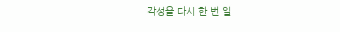각성을 다시 한 번 일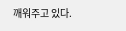깨워주고 있다.